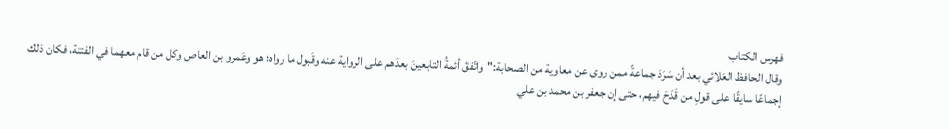فهرس الكتاب
وقال الحافظ العَلائي بعد أن سَرَدَ جماعةً ممن روى عن معاوية من الصحابة:"واتّفقَ أئمةُ التابعينَ بعدَهم على الرواية عنه وقَبول ما رواه؛ هو وعَمرو بن العاص وكل من قام معهما في الفتنة، فكان ذلك إجماعًا سايقًا على قولِ من قَدَحَ فيهم، حتى إن جعفر بن محمد بن علي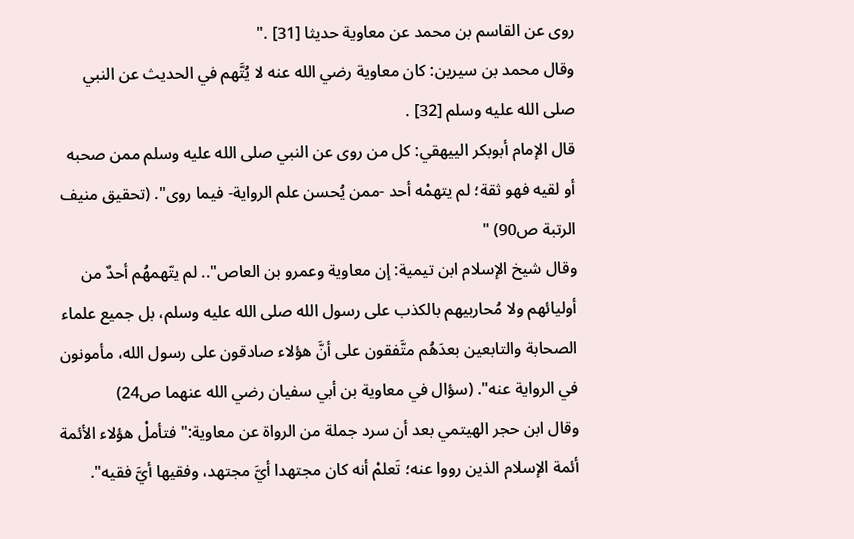روى عن القاسم بن محمد عن معاوية حديثا [31] ."
وقال محمد بن سيرين: كان معاوية رضي الله عنه لا يُتَّهم في الحديث عن النبي صلى الله عليه وسلم [32] .
قال الإمام أبوبكر الييهقي: كل من روى عن النبي صلى الله عليه وسلم ممن صحبه أو لقيه فهو ثقة؛ لم يتهمْه أحد -ممن يُحسن علم الرواية- فيما روى". (تحقيق منيف الرتبة ص90) "
وقال شيخ الإسلام ابن تيمية: إن معاوية وعمرو بن العاص".. لم يتّهمهُم أحدٌ من أوليائهم ولا مُحاربيهم بالكذب على رسول الله صلى الله عليه وسلم، بل جميع علماء الصحابة والتابعين بعدَهُم متَّفقون على أنَّ هؤلاء صادقون على رسول الله، مأمونون في الرواية عنه". (سؤال في معاوية بن أبي سفيان رضي الله عنهما ص24)
وقال ابن حجر الهيتمي بعد أن سرد جملة من الرواة عن معاوية:"فتأملْ هؤلاء الأئمة أئمة الإسلام الذين رووا عنه؛ تَعلمْ أنه كان مجتهدا أيَّ مجتهد، وفقيها أيَّ فقيه".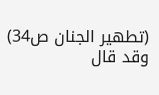(تطهير الجنان ص34)
وقد قال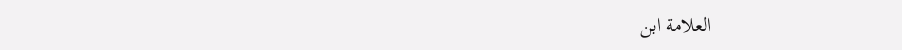العلامة ابن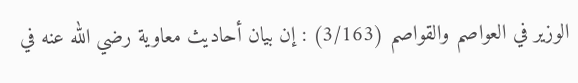الوزير في العواصم والقواصم (3/163) : إن بيان أحاديث معاوية رضي الله عنه في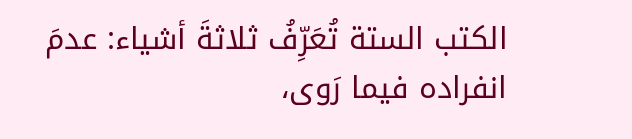الكتب الستة تُعَرِّفُ ثلاثةَ أشياء: عدمَ انفراده فيما رَوى،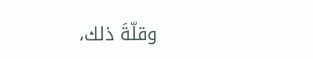وقلّةَ ذلك،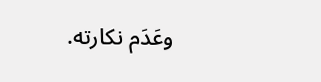وعَدَم نكارته.